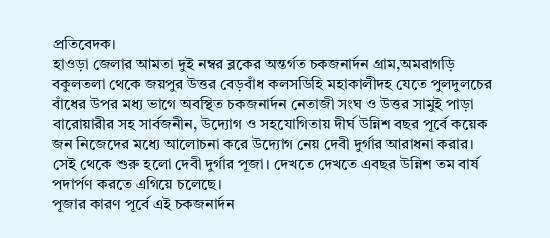প্রতিবেদক।
হাওড়া জেলার আমতা দুই নম্বর ব্লকের অন্তর্গত চকজনার্দন গ্রাম,অমরাগড়ি বকুলতলা থেকে জয়পুর উত্তর বেড়বাঁধ কলসডিহি মহাকালীদহ যেতে পুলদুলচের বাঁধের উপর মধ্য ভাগে অবস্থিত চকজনার্দন নেতাজী সংঘ ও উত্তর সামুই পাড়া বারোয়ারীর সহ সার্বজনীন, উদ্যোগ ও সহযোগিতায় দীর্ঘ উন্নিশ বছর পূর্বে কয়েক জন নিজেদের মধ্যে আলোচনা করে উদ্যোগ নেয় দেবী দুর্গার আরাধনা করার।
সেই থেকে শুরু হলো দেবী দুর্গার পূজা। দেখতে দেখতে এবছর উন্নিশ তম বার্ষ পদার্পণ করতে এগিয়ে চলেছে।
পূজার কারণ পূর্বে এই চকজনার্দন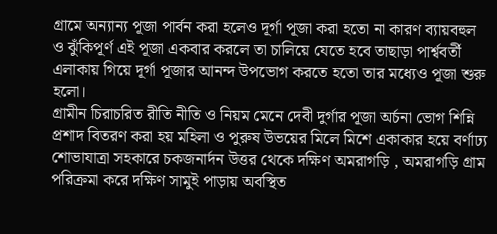গ্রামে অন্যান্য পূজা পার্বন করা হলেও দূর্গা পূজা করা হতো না কারণ ব্যায়বহুল ও ঝুঁকিপূর্ণ এই পূজা একবার করলে তা চালিয়ে যেতে হবে তাছাড়া পার্শ্ববর্তী এলাকায় গিয়ে দূর্গা পূজার আনন্দ উপভোগ করতে হতো তার মধ্যেও পূজা শুরু হলো।
গ্রামীন চিরাচরিত রীতি নীতি ও নিয়ম মেনে দেবী দুর্গার পূজা অর্চনা ভোগ শিন্নি প্রশাদ বিতরণ করা হয় মহিলা ও পুরুষ উভয়ের মিলে মিশে একাকার হয়ে বর্ণাঢ্য শোভাযাত্রা সহকারে চকজনার্দন উত্তর থেকে দক্ষিণ অমরাগড়ি , অমরাগড়ি গ্রাম পরিক্রমা করে দক্ষিণ সামুই পাড়ায় অবস্থিত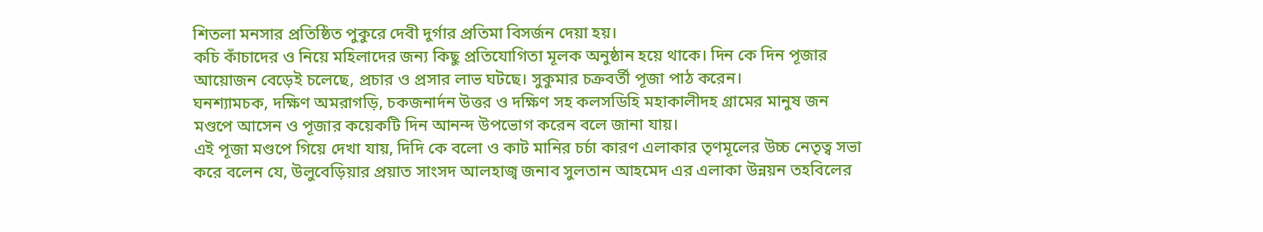শিতলা মনসার প্রতিষ্ঠিত পুকুরে দেবী দুর্গার প্রতিমা বিসর্জন দেয়া হয়।
কচি কাঁচাদের ও নিয়ে মহিলাদের জন্য কিছু প্রতিযোগিতা মূলক অনুষ্ঠান হয়ে থাকে। দিন কে দিন পূজার আয়োজন বেড়েই চলেছে, প্রচার ও প্রসার লাভ ঘটছে। সুকুমার চক্রবর্তী পূজা পাঠ করেন।
ঘনশ্যামচক, দক্ষিণ অমরাগড়ি, চকজনার্দন উত্তর ও দক্ষিণ সহ কলসডিহি মহাকালীদহ গ্রামের মানুষ জন মণ্ডপে আসেন ও পূজার কয়েকটি দিন আনন্দ উপভোগ করেন বলে জানা যায়।
এই পূজা মণ্ডপে গিয়ে দেখা যায়, দিদি কে বলো ও কাট মানির চর্চা কারণ এলাকার তৃণমূলের উচ্চ নেতৃত্ব সভা করে বলেন যে, উলুবেড়িয়ার প্রয়াত সাংসদ আলহাজ্ব জনাব সুলতান আহমেদ এর এলাকা উন্নয়ন তহবিলের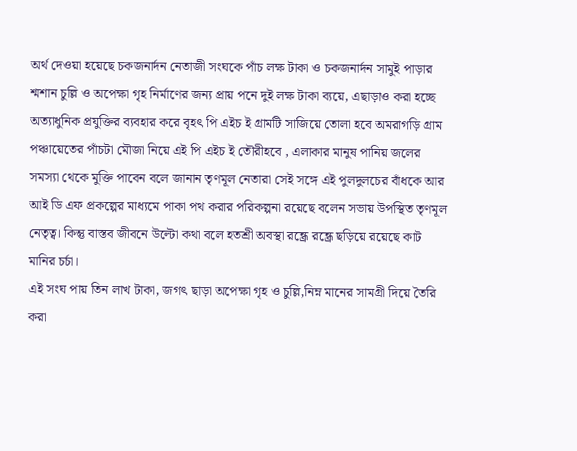অর্থ দেওয়া হয়েছে চকজনার্দন নেতাজী সংঘকে পাঁচ লক্ষ টাকা ও চকজনার্দন সামুই পাড়ার শ্মশান চুল্লি ও অপেক্ষা গৃহ নির্মাণের জন্য প্রায় পনে দুই লক্ষ টাকা ব্যয়ে, এছাড়াও করা হচ্ছে অত্যাধুনিক প্রযুক্তির ব্যবহার করে বৃহৎ পি এইচ ই গ্রামটি সাজিয়ে তোলা হবে অমরাগড়ি গ্রাম পঞ্চায়েতের পাঁচটা মৌজা নিয়ে এই পি এইচ ই তৌরীহবে , এলাকার মানুষ পানিয় জলের সমস্যা থেকে মুক্তি পাবেন বলে জানান তৃণমূল নেতারা সেই সঙ্গে এই পুলদুলচের বাঁধকে আর আই ডি এফ প্রকল্পের মাধ্যমে পাকা পথ করার পরিকল্পনা রয়েছে বলেন সভায় উপস্থিত তৃণমূল নেতৃত্ব। কিন্তু বাস্তব জীবনে উল্টো কথা বলে হতশ্রী অবস্থা রন্ধ্রে রন্ধ্রে ছড়িয়ে রয়েছে কাট মানির চর্চা।
এই সংঘ পায় তিন লাখ টাকা, জগৎ ছাড়া অপেক্ষা গৃহ ও চুল্লি,নিম্ন মানের সামগ্রী দিয়ে তৈরি করা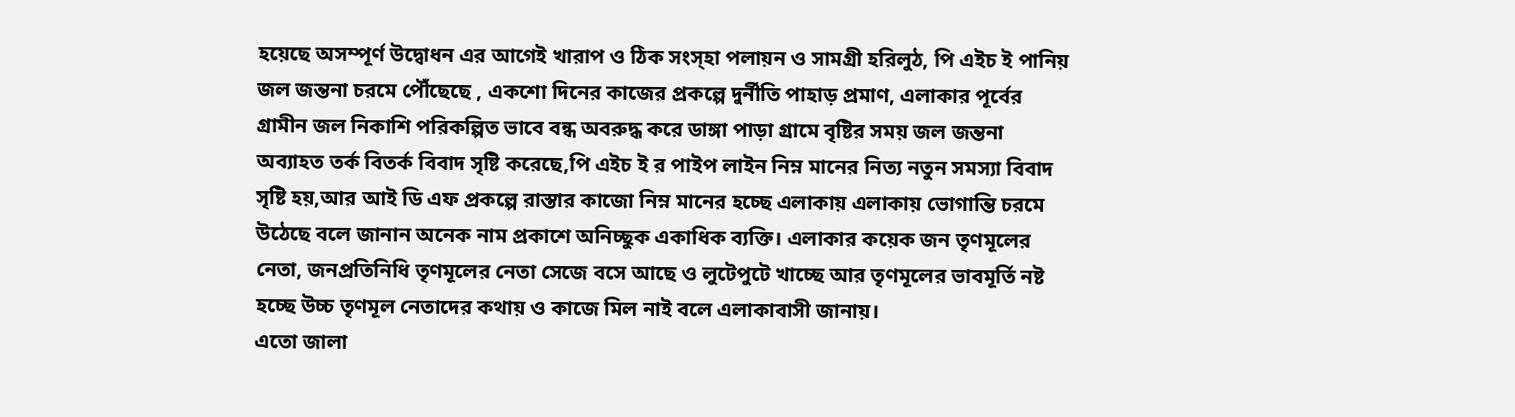হয়েছে অসম্পূর্ণ উদ্বোধন এর আগেই খারাপ ও ঠিক সংস্হা পলায়ন ও সামগ্রী হরিলুঠ, পি এইচ ই পানিয় জল জন্তনা চরমে পৌঁছেছে , একশো দিনের কাজের প্রকল্পে দুর্নীতি পাহাড় প্রমাণ, এলাকার পূর্বের গ্রামীন জল নিকাশি পরিকল্পিত ভাবে বন্ধ অবরুদ্ধ করে ডাঙ্গা পাড়া গ্রামে বৃষ্টির সময় জল জন্তনা অব্যাহত তর্ক বিতর্ক বিবাদ সৃষ্টি করেছে,পি এইচ ই র পাইপ লাইন নিম্ন মানের নিত্য নতুন সমস্যা বিবাদ সৃষ্টি হয়,আর আই ডি এফ প্রকল্পে রাস্তার কাজো নিম্ন মানের হচ্ছে এলাকায় এলাকায় ভোগান্তি চরমে উঠেছে বলে জানান অনেক নাম প্রকাশে অনিচ্ছুক একাধিক ব্যক্তি। এলাকার কয়েক জন তৃণমূলের নেতা, জনপ্রতিনিধি তৃণমূলের নেতা সেজে বসে আছে ও লুটেপুটে খাচ্ছে আর তৃণমূলের ভাবমূর্তি নষ্ট হচ্ছে উচ্চ তৃণমূল নেতাদের কথায় ও কাজে মিল নাই বলে এলাকাবাসী জানায়।
এতো জালা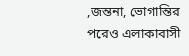,জন্তনা, ভোগান্তির পরেও এলাকাবাসী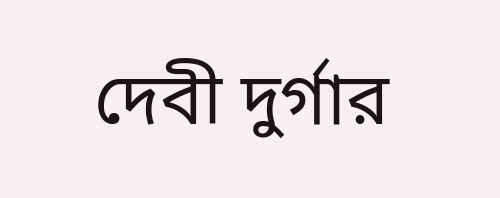দেবী দুর্গার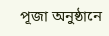পূজা অনুষ্ঠানে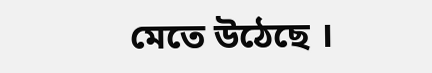মেতে উঠেছে ।